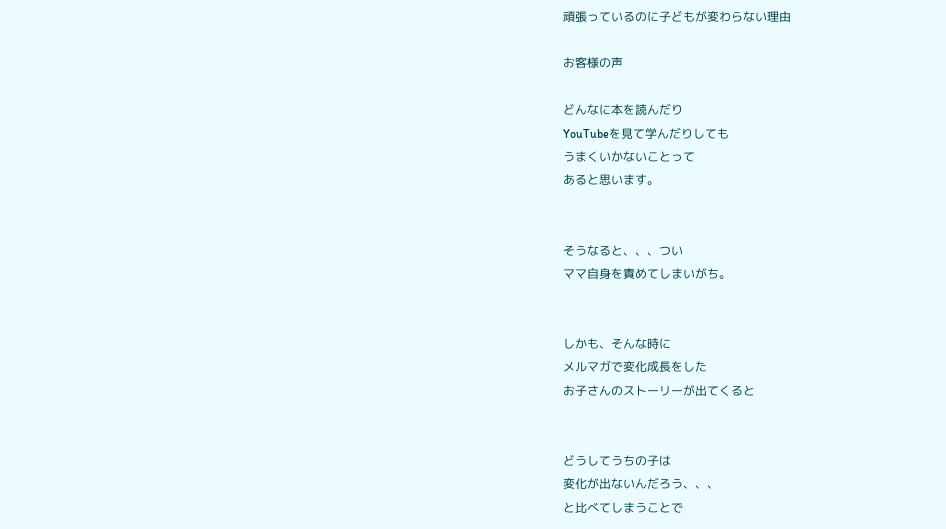頑張っているのに子どもが変わらない理由

お客様の声

どんなに本を読んだり
YouTubeを見て学んだりしても
うまくいかないことって
あると思います。


そうなると、、、つい
ママ自身を責めてしまいがち。


しかも、そんな時に
メルマガで変化成長をした
お子さんのストーリーが出てくると


どうしてうちの子は
変化が出ないんだろう、、、
と比べてしまうことで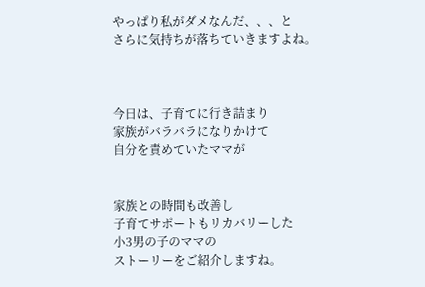やっぱり私がダメなんだ、、、と
さらに気持ちが落ちていきますよね。



今日は、子育てに行き詰まり
家族がバラバラになりかけて
自分を責めていたママが


家族との時間も改善し
子育てサポートもリカバリーした
小3男の子のママの
ストーリーをご紹介しますね。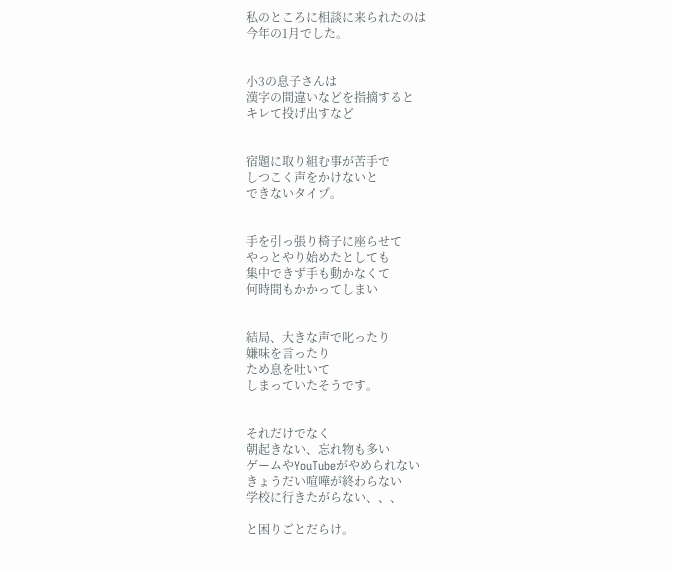私のところに相談に来られたのは
今年の1月でした。


小3の息子さんは
漢字の間違いなどを指摘すると
キレて投げ出すなど


宿題に取り組む事が苦手で
しつこく声をかけないと
できないタイプ。


手を引っ張り椅子に座らせて
やっとやり始めたとしても
集中できず手も動かなくて
何時間もかかってしまい


結局、大きな声で叱ったり
嫌味を言ったり
ため息を吐いて
しまっていたそうです。


それだけでなく
朝起きない、忘れ物も多い
ゲームやYouTubeがやめられない
きょうだい喧嘩が終わらない
学校に行きたがらない、、、

と困りごとだらけ。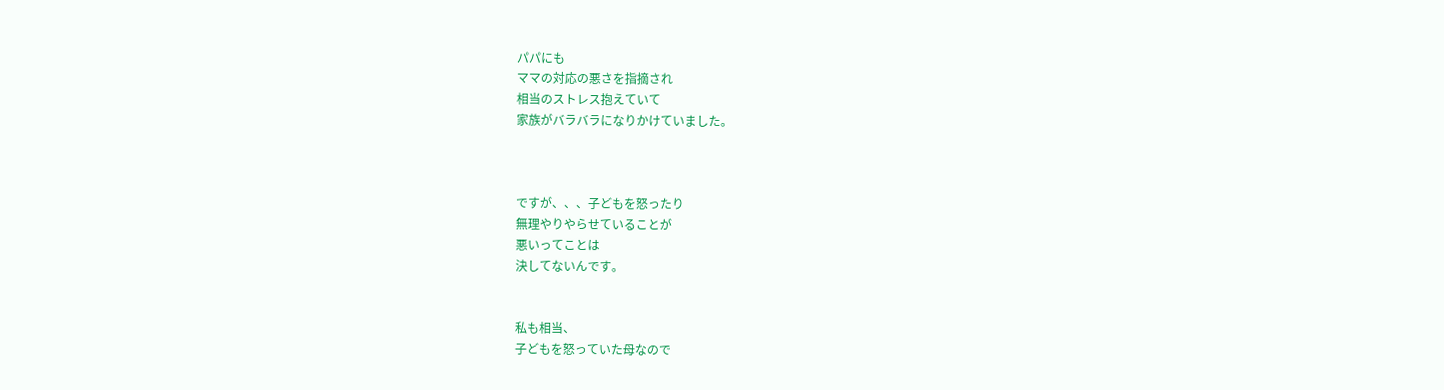パパにも
ママの対応の悪さを指摘され
相当のストレス抱えていて
家族がバラバラになりかけていました。



ですが、、、子どもを怒ったり
無理やりやらせていることが
悪いってことは
決してないんです。


私も相当、
子どもを怒っていた母なので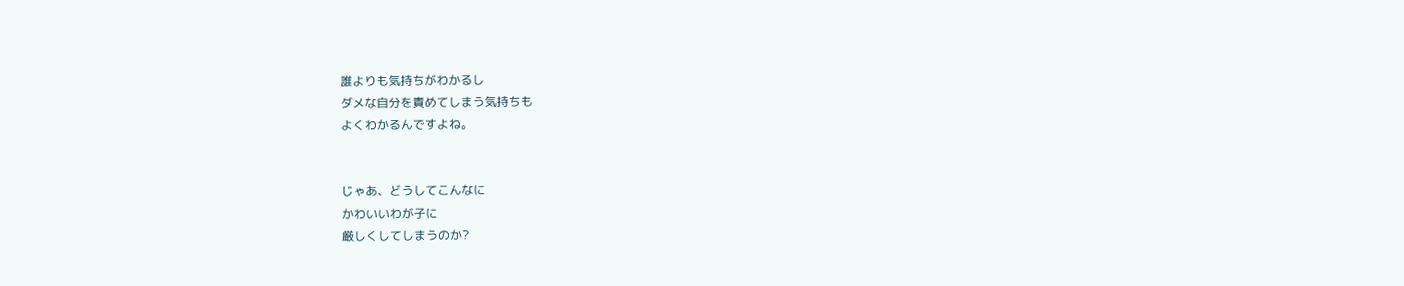誰よりも気持ちがわかるし
ダメな自分を責めてしまう気持ちも
よくわかるんですよね。


じゃあ、どうしてこんなに
かわいいわが子に
厳しくしてしまうのか?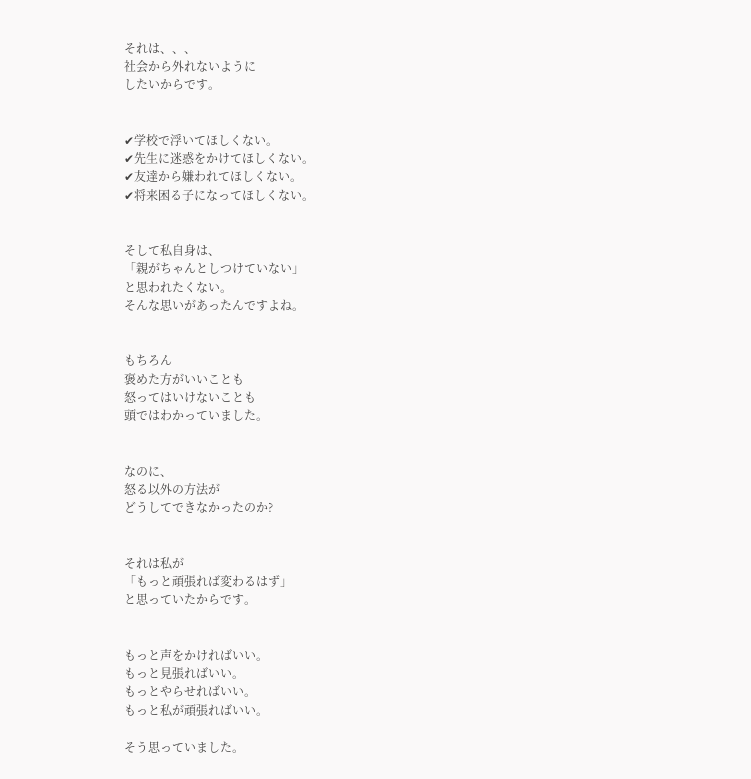それは、、、
社会から外れないように
したいからです。


✔学校で浮いてほしくない。
✔先生に迷惑をかけてほしくない。
✔友達から嫌われてほしくない。
✔将来困る子になってほしくない。


そして私自身は、
「親がちゃんとしつけていない」
と思われたくない。
そんな思いがあったんですよね。


もちろん
褒めた方がいいことも
怒ってはいけないことも
頭ではわかっていました。


なのに、
怒る以外の方法が
どうしてできなかったのか?


それは私が
「もっと頑張れば変わるはず」
と思っていたからです。


もっと声をかければいい。
もっと見張ればいい。
もっとやらせればいい。
もっと私が頑張ればいい。

そう思っていました。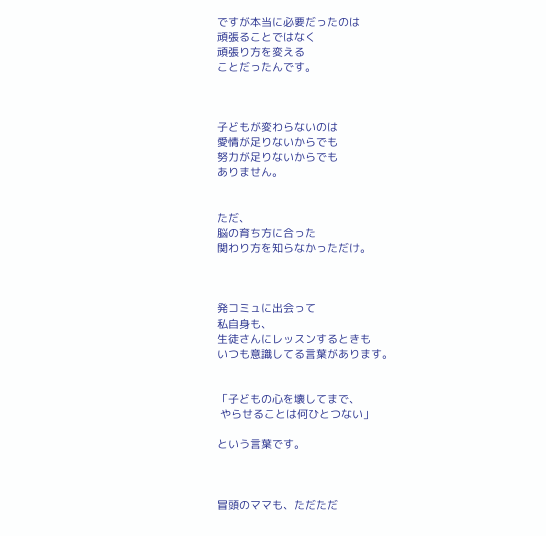ですが本当に必要だったのは
頑張ることではなく
頑張り方を変える
ことだったんです。



子どもが変わらないのは
愛情が足りないからでも
努力が足りないからでも
ありません。


ただ、
脳の育ち方に合った
関わり方を知らなかっただけ。



発コミュに出会って
私自身も、
生徒さんにレッスンするときも
いつも意識してる言葉があります。


「子どもの心を壊してまで、
 やらせることは何ひとつない」

という言葉です。



冒頭のママも、ただただ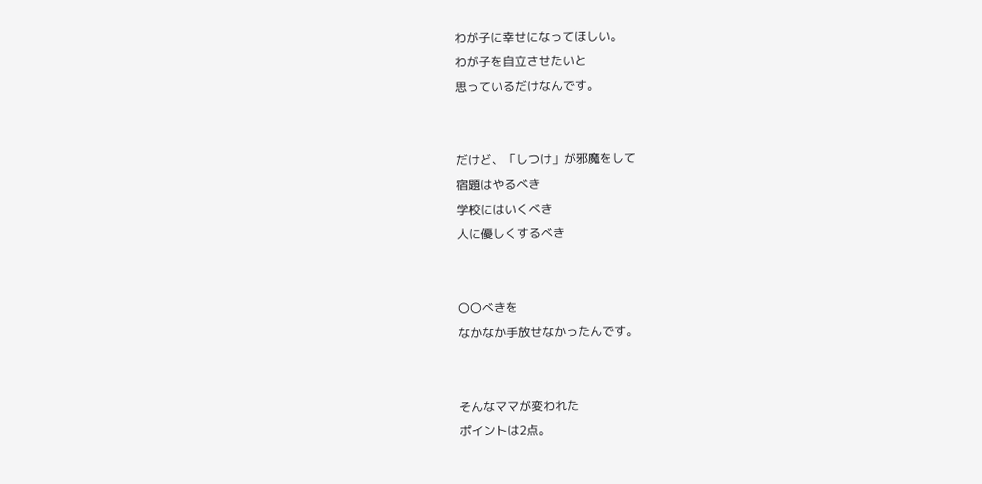わが子に幸せになってほしい。
わが子を自立させたいと
思っているだけなんです。


だけど、「しつけ」が邪魔をして
宿題はやるべき
学校にはいくべき
人に優しくするべき


〇〇べきを
なかなか手放せなかったんです。


そんなママが変われた
ポイントは2点。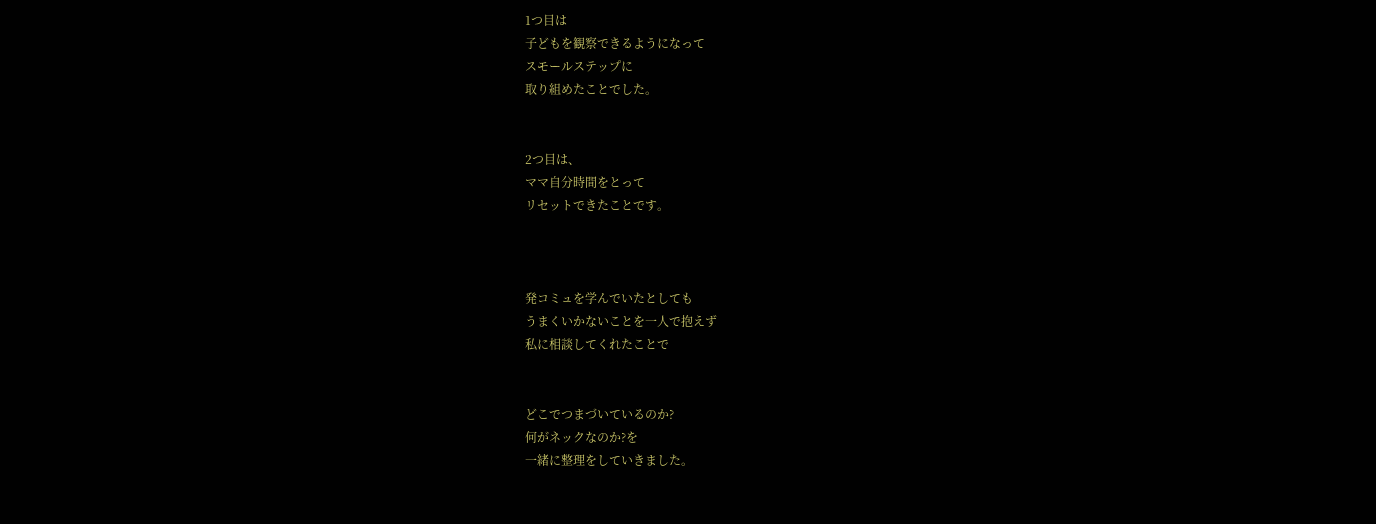1つ目は
子どもを観察できるようになって
スモールステップに
取り組めたことでした。


2つ目は、
ママ自分時間をとって
リセットできたことです。



発コミュを学んでいたとしても
うまくいかないことを一人で抱えず
私に相談してくれたことで


どこでつまづいているのか?
何がネックなのか?を
一緒に整理をしていきました。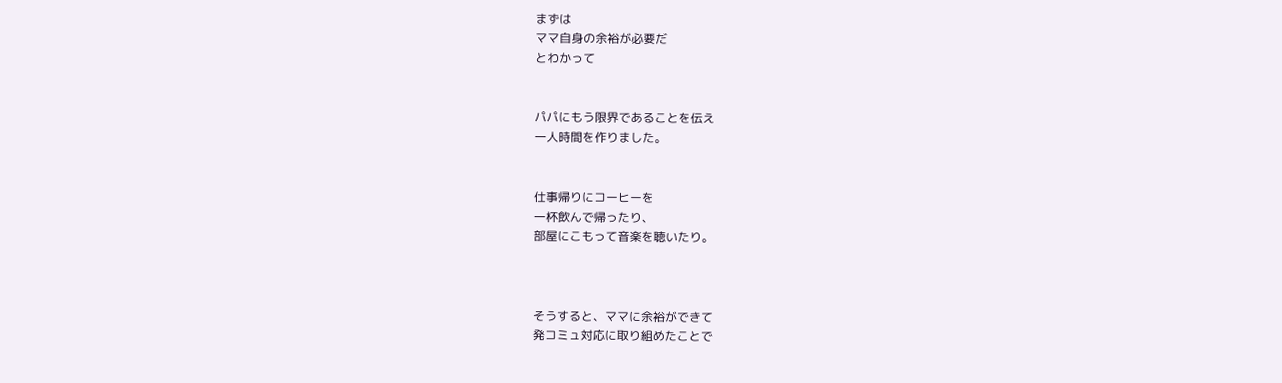まずは
ママ自身の余裕が必要だ
とわかって


パパにもう限界であることを伝え
一人時間を作りました。


仕事帰りにコーヒーを
一杯飲んで帰ったり、
部屋にこもって音楽を聴いたり。



そうすると、ママに余裕ができて
発コミュ対応に取り組めたことで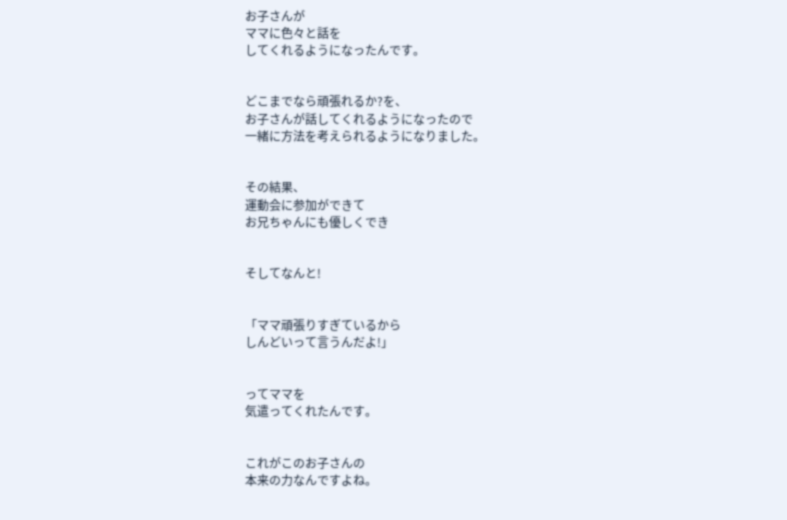お子さんが
ママに色々と話を
してくれるようになったんです。


どこまでなら頑張れるか?を、
お子さんが話してくれるようになったので
一緒に方法を考えられるようになりました。


その結果、
運動会に参加ができて
お兄ちゃんにも優しくでき


そしてなんと!


「ママ頑張りすぎているから
しんどいって言うんだよ!」


ってママを
気遣ってくれたんです。


これがこのお子さんの
本来の力なんですよね。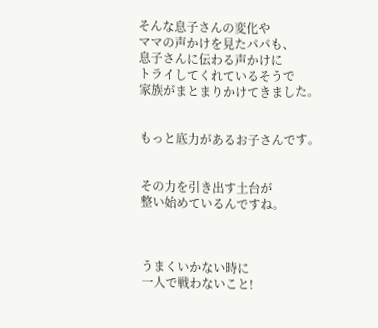そんな息子さんの変化や
ママの声かけを見たパパも、
息子さんに伝わる声かけに
トライしてくれているそうで
家族がまとまりかけてきました。


もっと底力があるお子さんです。


その力を引き出す土台が
整い始めているんですね。



うまくいかない時に
一人で戦わないこと!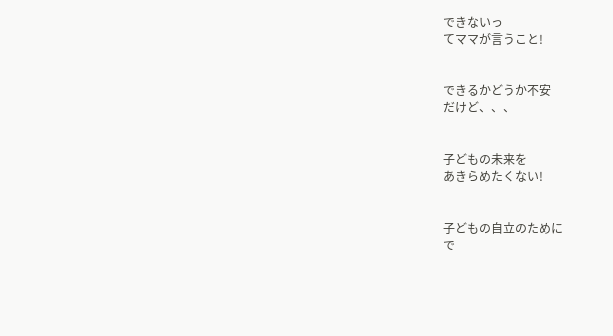できないっ
てママが言うこと!


できるかどうか不安
だけど、、、


子どもの未来を
あきらめたくない!


子どもの自立のために
で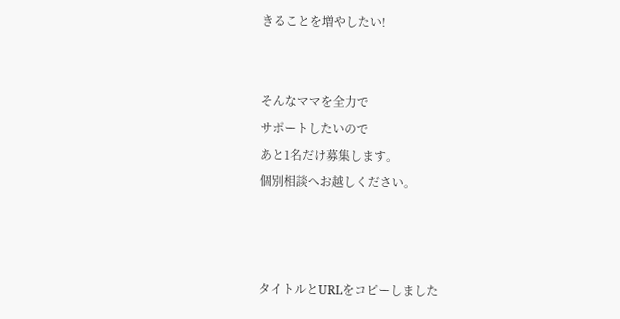きることを増やしたい!


そんなママを全力で
サポートしたいので
あと1名だけ募集します。
個別相談へお越しください。



タイトルとURLをコピーしました